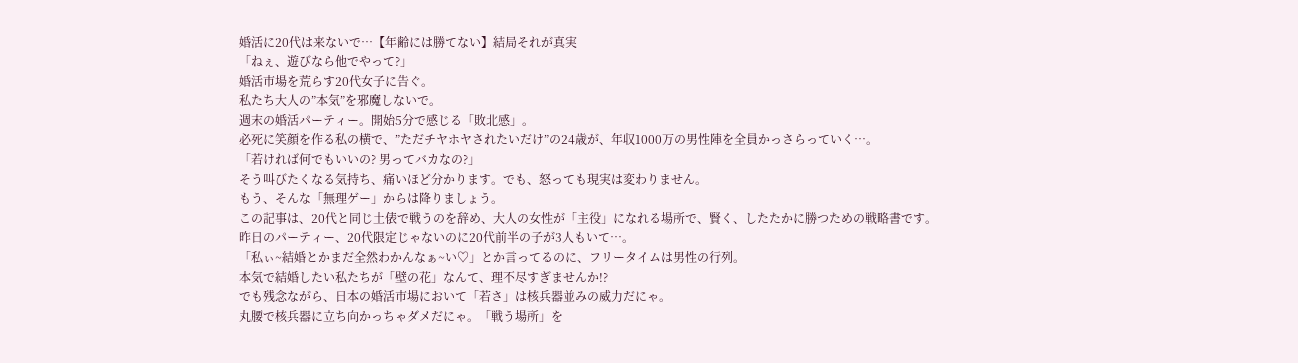婚活に20代は来ないで…【年齢には勝てない】結局それが真実
「ねぇ、遊びなら他でやって?」
婚活市場を荒らす20代女子に告ぐ。
私たち大人の”本気”を邪魔しないで。
週末の婚活パーティー。開始5分で感じる「敗北感」。
必死に笑顔を作る私の横で、”ただチヤホヤされたいだけ”の24歳が、年収1000万の男性陣を全員かっさらっていく…。
「若ければ何でもいいの? 男ってバカなの?」
そう叫びたくなる気持ち、痛いほど分かります。でも、怒っても現実は変わりません。
もう、そんな「無理ゲー」からは降りましょう。
この記事は、20代と同じ土俵で戦うのを辞め、大人の女性が「主役」になれる場所で、賢く、したたかに勝つための戦略書です。
昨日のパーティー、20代限定じゃないのに20代前半の子が3人もいて…。
「私ぃ~結婚とかまだ全然わかんなぁ~い♡」とか言ってるのに、フリータイムは男性の行列。
本気で結婚したい私たちが「壁の花」なんて、理不尽すぎませんか!?
でも残念ながら、日本の婚活市場において「若さ」は核兵器並みの威力だにゃ。
丸腰で核兵器に立ち向かっちゃダメだにゃ。「戦う場所」を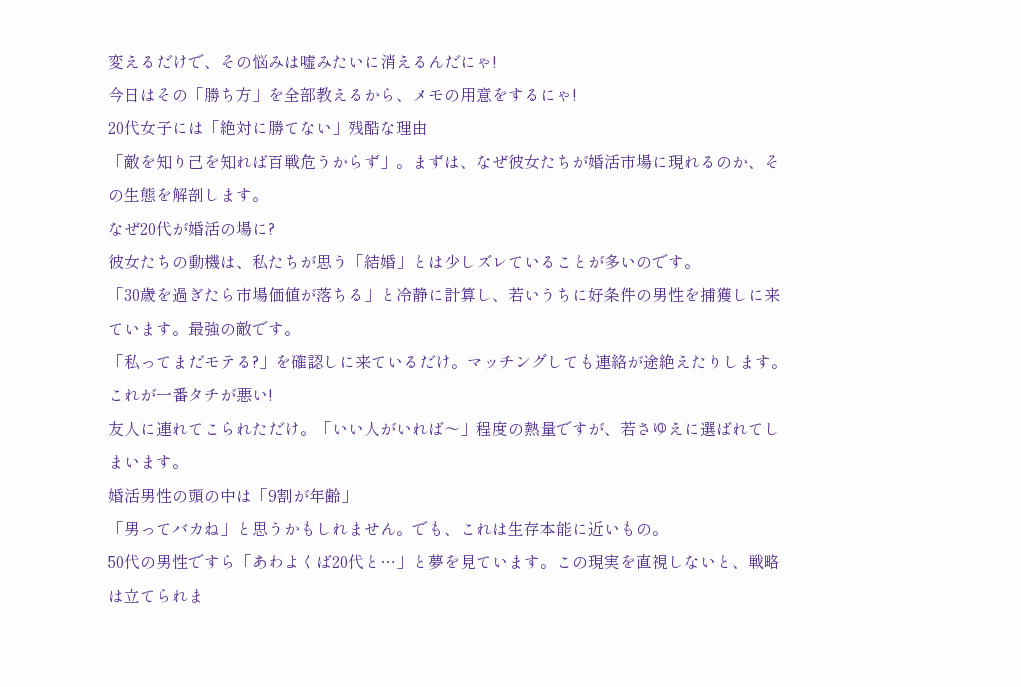変えるだけで、その悩みは嘘みたいに消えるんだにゃ!
今日はその「勝ち方」を全部教えるから、メモの用意をするにゃ!
20代女子には「絶対に勝てない」残酷な理由
「敵を知り己を知れば百戦危うからず」。まずは、なぜ彼女たちが婚活市場に現れるのか、その生態を解剖します。
なぜ20代が婚活の場に?
彼女たちの動機は、私たちが思う「結婚」とは少しズレていることが多いのです。
「30歳を過ぎたら市場価値が落ちる」と冷静に計算し、若いうちに好条件の男性を捕獲しに来ています。最強の敵です。
「私ってまだモテる?」を確認しに来ているだけ。マッチングしても連絡が途絶えたりします。これが一番タチが悪い!
友人に連れてこられただけ。「いい人がいれば〜」程度の熱量ですが、若さゆえに選ばれてしまいます。
婚活男性の頭の中は「9割が年齢」
「男ってバカね」と思うかもしれません。でも、これは生存本能に近いもの。
50代の男性ですら「あわよくば20代と…」と夢を見ています。この現実を直視しないと、戦略は立てられま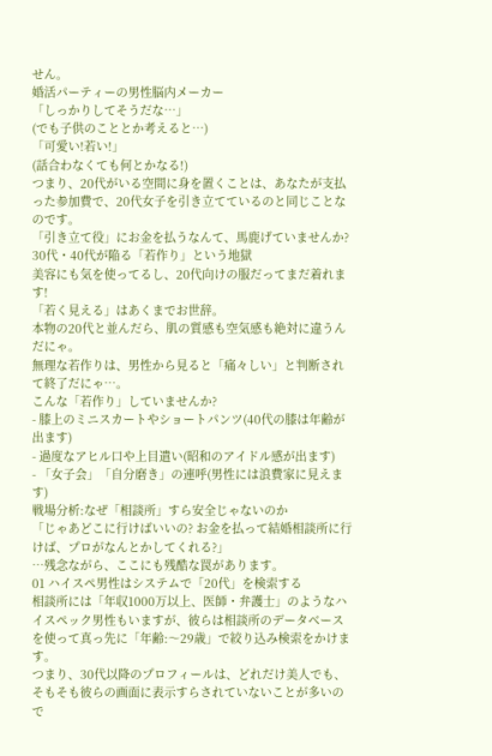せん。
婚活パーティーの男性脳内メーカー
「しっかりしてそうだな…」
(でも子供のこととか考えると…)
「可愛い!若い!」
(話合わなくても何とかなる!)
つまり、20代がいる空間に身を置くことは、あなたが支払った参加費で、20代女子を引き立てているのと同じことなのです。
「引き立て役」にお金を払うなんて、馬鹿げていませんか?
30代・40代が陥る「若作り」という地獄
美容にも気を使ってるし、20代向けの服だってまだ着れます!
「若く見える」はあくまでお世辞。
本物の20代と並んだら、肌の質感も空気感も絶対に違うんだにゃ。
無理な若作りは、男性から見ると「痛々しい」と判断されて終了だにゃ…。
こんな「若作り」していませんか?
- 膝上のミニスカートやショートパンツ(40代の膝は年齢が出ます)
- 過度なアヒル口や上目遣い(昭和のアイドル感が出ます)
- 「女子会」「自分磨き」の連呼(男性には浪費家に見えます)
戦場分析:なぜ「相談所」すら安全じゃないのか
「じゃあどこに行けばいいの? お金を払って結婚相談所に行けば、プロがなんとかしてくれる?」
…残念ながら、ここにも残酷な罠があります。
01 ハイスペ男性はシステムで「20代」を検索する
相談所には「年収1000万以上、医師・弁護士」のようなハイスペック男性もいますが、彼らは相談所のデータベースを使って真っ先に「年齢:〜29歳」で絞り込み検索をかけます。
つまり、30代以降のプロフィールは、どれだけ美人でも、そもそも彼らの画面に表示すらされていないことが多いので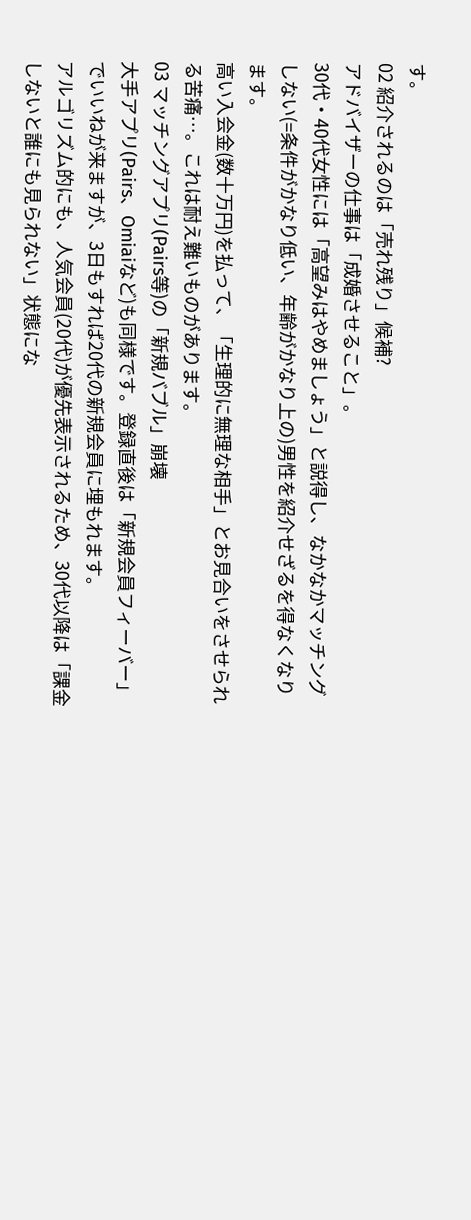す。
02 紹介されるのは「売れ残り」候補?
アドバイザーの仕事は「成婚させること」。
30代・40代女性には「高望みはやめましょう」と説得し、なかなかマッチングしない(=条件がかなり低い、年齢がかなり上の)男性を紹介せざるを得なくなります。
高い入会金(数十万円)を払って、「生理的に無理な相手」とお見合いをさせられる苦痛…。これは耐え難いものがあります。
03 マッチングアプリ(Pairs等)の「新規バブル」崩壊
大手アプリ(Pairs、Omiaiなど)も同様です。登録直後は「新規会員フィーバー」でいいねが来ますが、3日もすれば20代の新規会員に埋もれます。
アルゴリズム的にも、人気会員(20代)が優先表示されるため、30代以降は「課金しないと誰にも見られない」状態にな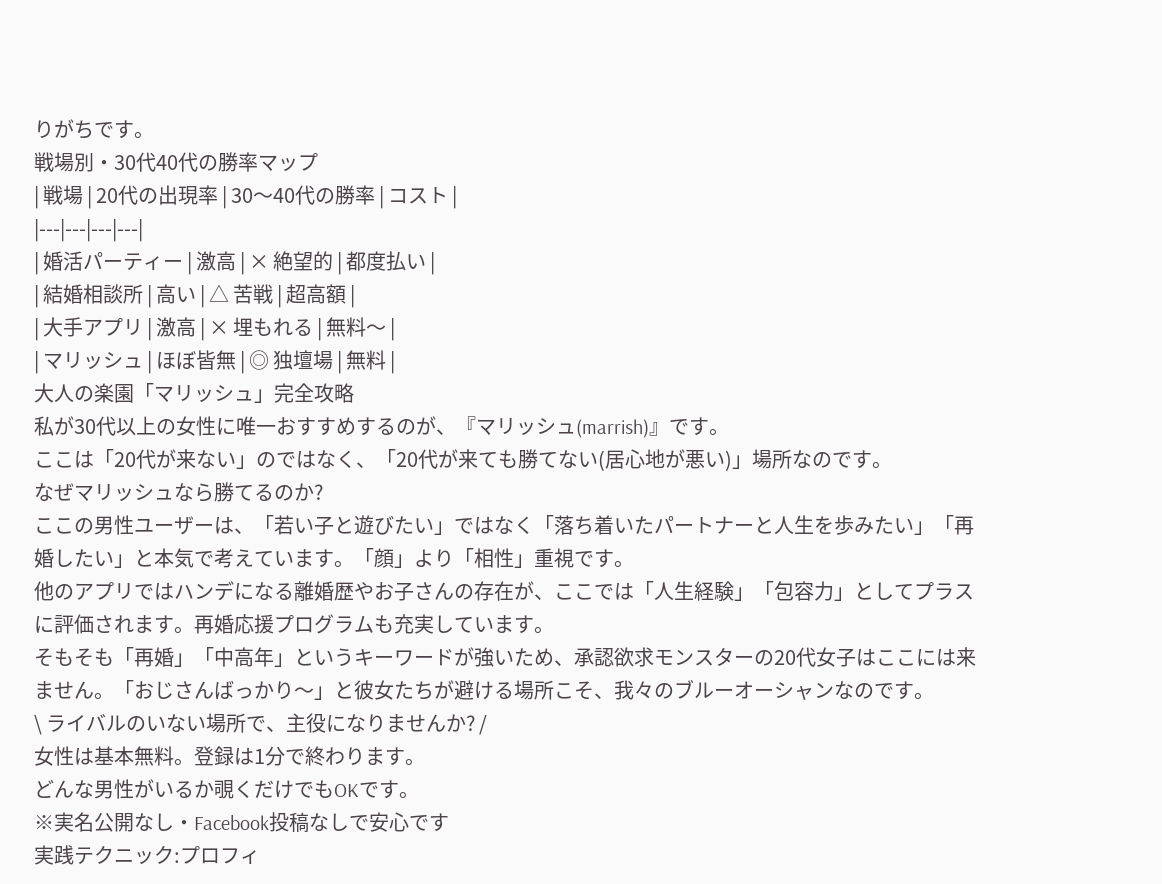りがちです。
戦場別・30代40代の勝率マップ
| 戦場 | 20代の出現率 | 30〜40代の勝率 | コスト |
|---|---|---|---|
| 婚活パーティー | 激高 | × 絶望的 | 都度払い |
| 結婚相談所 | 高い | △ 苦戦 | 超高額 |
| 大手アプリ | 激高 | × 埋もれる | 無料〜 |
| マリッシュ | ほぼ皆無 | ◎ 独壇場 | 無料 |
大人の楽園「マリッシュ」完全攻略
私が30代以上の女性に唯一おすすめするのが、『マリッシュ(marrish)』です。
ここは「20代が来ない」のではなく、「20代が来ても勝てない(居心地が悪い)」場所なのです。
なぜマリッシュなら勝てるのか?
ここの男性ユーザーは、「若い子と遊びたい」ではなく「落ち着いたパートナーと人生を歩みたい」「再婚したい」と本気で考えています。「顔」より「相性」重視です。
他のアプリではハンデになる離婚歴やお子さんの存在が、ここでは「人生経験」「包容力」としてプラスに評価されます。再婚応援プログラムも充実しています。
そもそも「再婚」「中高年」というキーワードが強いため、承認欲求モンスターの20代女子はここには来ません。「おじさんばっかり〜」と彼女たちが避ける場所こそ、我々のブルーオーシャンなのです。
\ ライバルのいない場所で、主役になりませんか? /
女性は基本無料。登録は1分で終わります。
どんな男性がいるか覗くだけでもOKです。
※実名公開なし・Facebook投稿なしで安心です
実践テクニック:プロフィ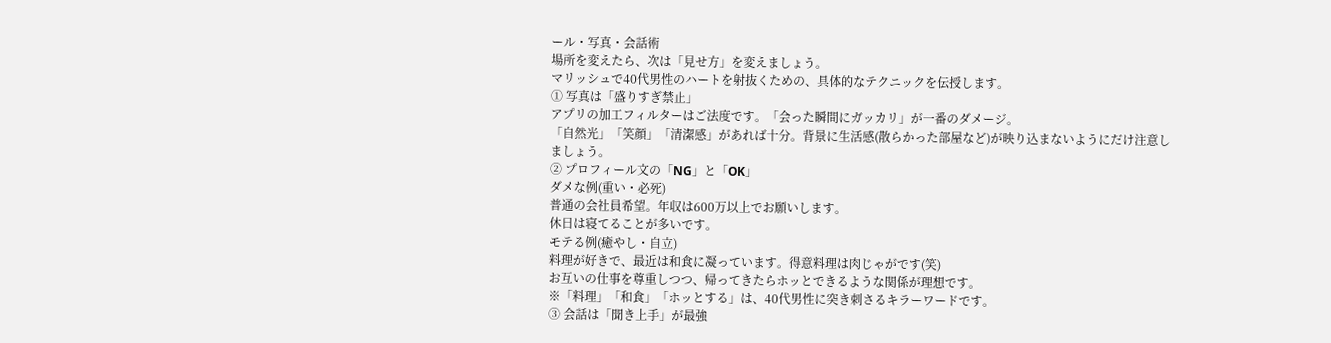ール・写真・会話術
場所を変えたら、次は「見せ方」を変えましょう。
マリッシュで40代男性のハートを射抜くための、具体的なテクニックを伝授します。
① 写真は「盛りすぎ禁止」
アプリの加工フィルターはご法度です。「会った瞬間にガッカリ」が一番のダメージ。
「自然光」「笑顔」「清潔感」があれば十分。背景に生活感(散らかった部屋など)が映り込まないようにだけ注意しましょう。
② プロフィール文の「NG」と「OK」
ダメな例(重い・必死)
普通の会社員希望。年収は600万以上でお願いします。
休日は寝てることが多いです。
モテる例(癒やし・自立)
料理が好きで、最近は和食に凝っています。得意料理は肉じゃがです(笑)
お互いの仕事を尊重しつつ、帰ってきたらホッとできるような関係が理想です。
※「料理」「和食」「ホッとする」は、40代男性に突き刺さるキラーワードです。
③ 会話は「聞き上手」が最強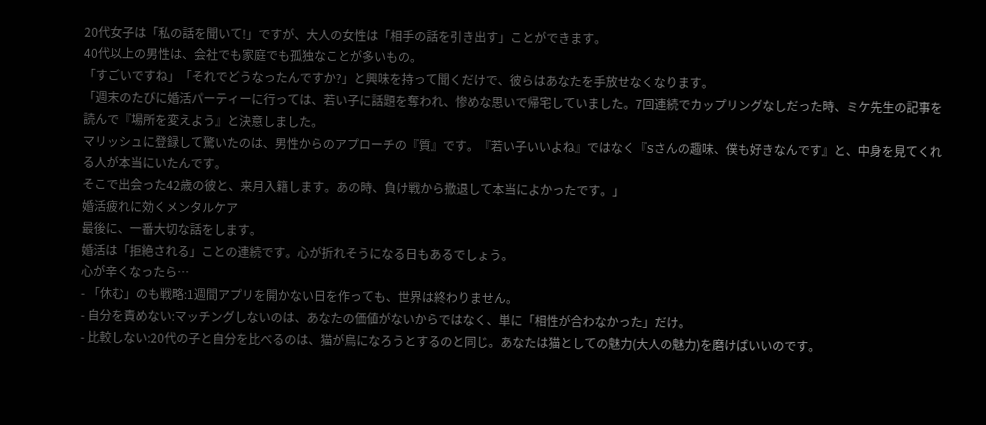20代女子は「私の話を聞いて!」ですが、大人の女性は「相手の話を引き出す」ことができます。
40代以上の男性は、会社でも家庭でも孤独なことが多いもの。
「すごいですね」「それでどうなったんですか?」と興味を持って聞くだけで、彼らはあなたを手放せなくなります。
「週末のたびに婚活パーティーに行っては、若い子に話題を奪われ、惨めな思いで帰宅していました。7回連続でカップリングなしだった時、ミケ先生の記事を読んで『場所を変えよう』と決意しました。
マリッシュに登録して驚いたのは、男性からのアプローチの『質』です。『若い子いいよね』ではなく『Sさんの趣味、僕も好きなんです』と、中身を見てくれる人が本当にいたんです。
そこで出会った42歳の彼と、来月入籍します。あの時、負け戦から撤退して本当によかったです。」
婚活疲れに効くメンタルケア
最後に、一番大切な話をします。
婚活は「拒絶される」ことの連続です。心が折れそうになる日もあるでしょう。
心が辛くなったら…
- 「休む」のも戦略:1週間アプリを開かない日を作っても、世界は終わりません。
- 自分を責めない:マッチングしないのは、あなたの価値がないからではなく、単に「相性が合わなかった」だけ。
- 比較しない:20代の子と自分を比べるのは、猫が鳥になろうとするのと同じ。あなたは猫としての魅力(大人の魅力)を磨けばいいのです。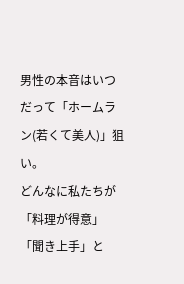男性の本音はいつだって「ホームラン(若くて美人)」狙い。
どんなに私たちが「料理が得意」「聞き上手」と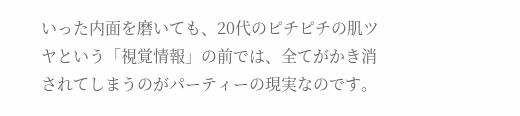いった内面を磨いても、20代のピチピチの肌ツヤという「視覚情報」の前では、全てがかき消されてしまうのがパーティーの現実なのです。